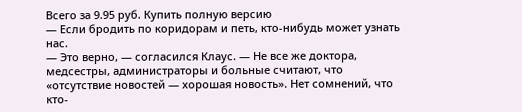Всего за 9.95 руб. Купить полную версию
— Если бродить по коридорам и петь, кто-нибудь может узнать нас.
— Это верно, — согласился Клаус. — Не все же доктора, медсестры, администраторы и больные считают, что «отсутствие новостей — хорошая новость». Нет сомнений, что кто-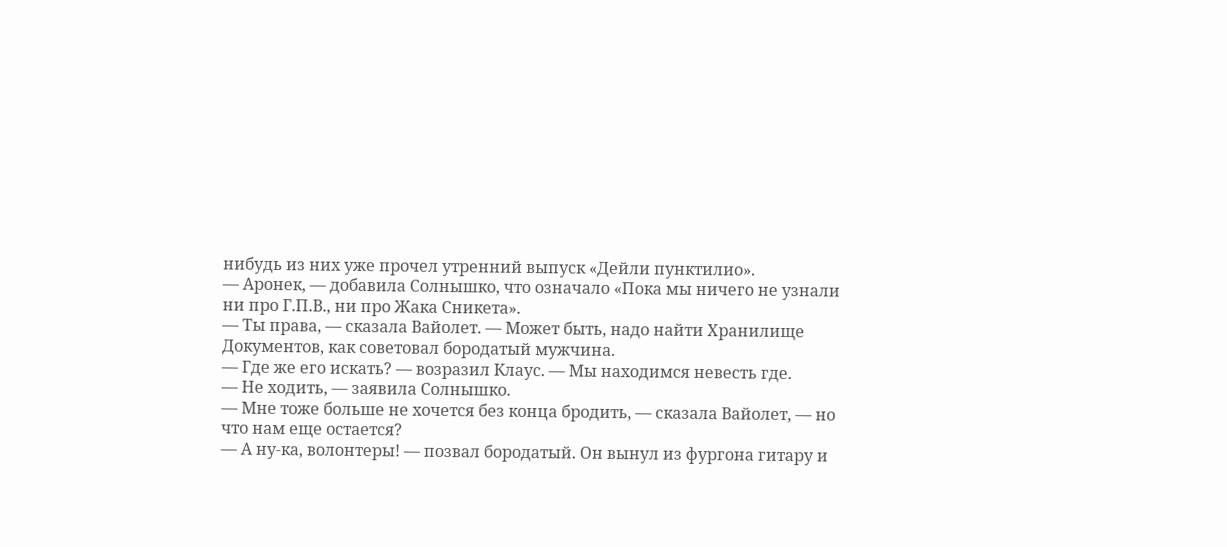нибудь из них уже прочел утренний выпуск «Дейли пунктилио».
— Аронек, — добавила Солнышко, что означало «Пока мы ничего не узнали ни про Г.П.В., ни про Жака Сникета».
— Ты права, — сказала Вайолет. — Может быть, надо найти Хранилище Документов, как советовал бородатый мужчина.
— Где же его искать? — возразил Клаус. — Мы находимся невесть где.
— Не ходить, — заявила Солнышко.
— Мне тоже больше не хочется без конца бродить, — сказала Вайолет, — но что нам еще остается?
— А ну-ка, волонтеры! — позвал бородатый. Он вынул из фургона гитару и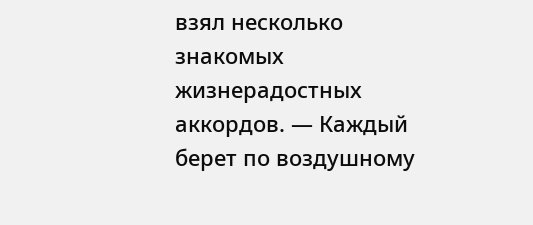взял несколько знакомых жизнерадостных аккордов. — Каждый берет по воздушному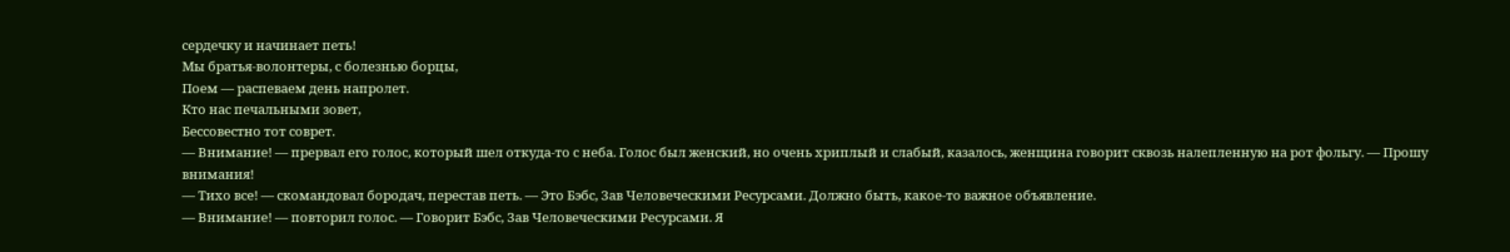сердечку и начинает петь!
Мы братья-волонтеры, с болезнью борцы,
Поем — распеваем день напролет.
Кто нас печальными зовет,
Бессовестно тот соврет.
— Внимание! — прервал его голос, который шел откуда-то с неба. Голос был женский, но очень хриплый и слабый, казалось, женщина говорит сквозь налепленную на рот фольгу. — Прошу внимания!
— Тихо все! — скомандовал бородач, перестав петь. — Это Бэбс, Зав Человеческими Ресурсами. Должно быть, какое-то важное объявление.
— Внимание! — повторил голос. — Говорит Бэбс, Зав Человеческими Ресурсами. Я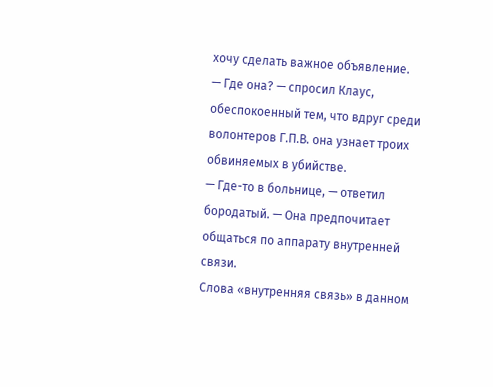хочу сделать важное объявление.
— Где она? — спросил Клаус, обеспокоенный тем, что вдруг среди волонтеров Г.П.В. она узнает троих обвиняемых в убийстве.
— Где-то в больнице, — ответил бородатый. — Она предпочитает общаться по аппарату внутренней связи.
Слова «внутренняя связь» в данном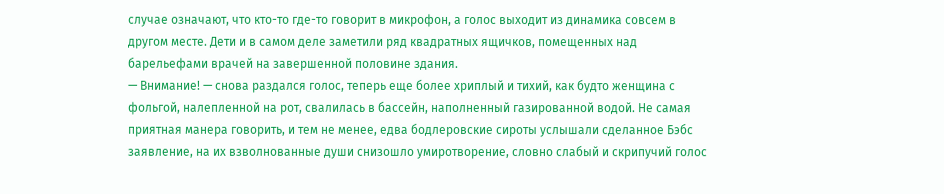случае означают, что кто-то где-то говорит в микрофон, а голос выходит из динамика совсем в другом месте. Дети и в самом деле заметили ряд квадратных ящичков, помещенных над барельефами врачей на завершенной половине здания.
— Внимание! — снова раздался голос, теперь еще более хриплый и тихий, как будто женщина с фольгой, налепленной на рот, свалилась в бассейн, наполненный газированной водой. Не самая приятная манера говорить, и тем не менее, едва бодлеровские сироты услышали сделанное Бэбс заявление, на их взволнованные души снизошло умиротворение, словно слабый и скрипучий голос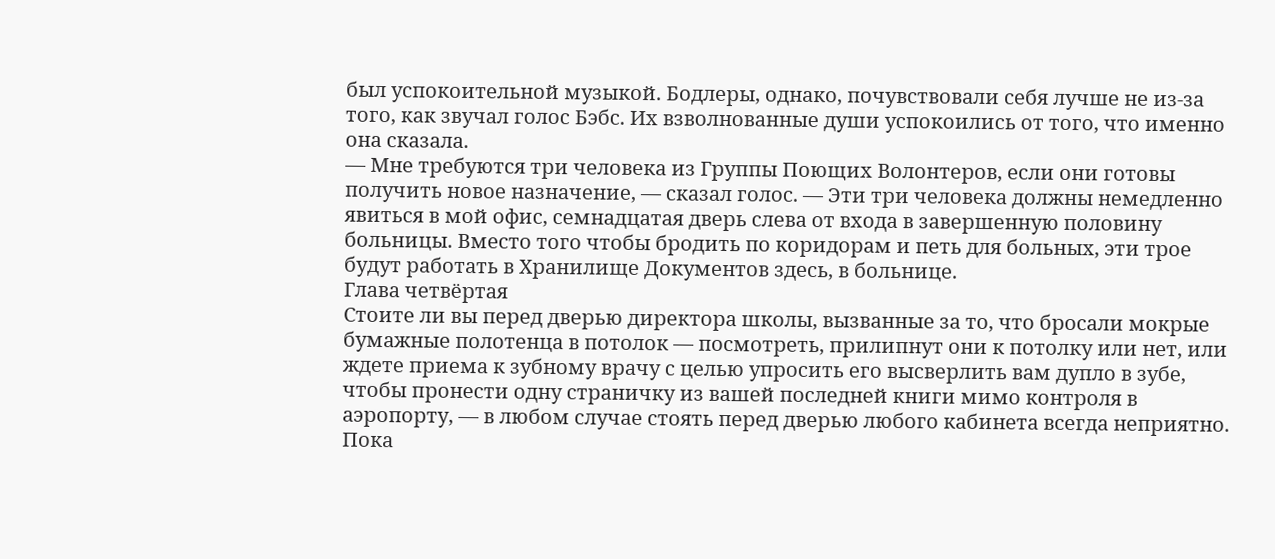был успокоительной музыкой. Бодлеры, однако, почувствовали себя лучше не из-за того, как звучал голос Бэбс. Их взволнованные души успокоились от того, что именно она сказала.
— Мне требуются три человека из Группы Поющих Волонтеров, если они готовы получить новое назначение, — сказал голос. — Эти три человека должны немедленно явиться в мой офис, семнадцатая дверь слева от входа в завершенную половину больницы. Вместо того чтобы бродить по коридорам и петь для больных, эти трое будут работать в Хранилище Документов здесь, в больнице.
Глава четвёртая
Стоите ли вы перед дверью директора школы, вызванные за то, что бросали мокрые бумажные полотенца в потолок — посмотреть, прилипнут они к потолку или нет, или ждете приема к зубному врачу с целью упросить его высверлить вам дупло в зубе, чтобы пронести одну страничку из вашей последней книги мимо контроля в аэропорту, — в любом случае стоять перед дверью любого кабинета всегда неприятно. Пока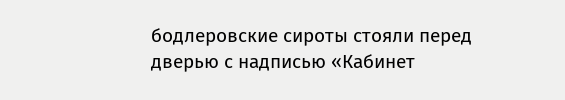бодлеровские сироты стояли перед дверью с надписью «Кабинет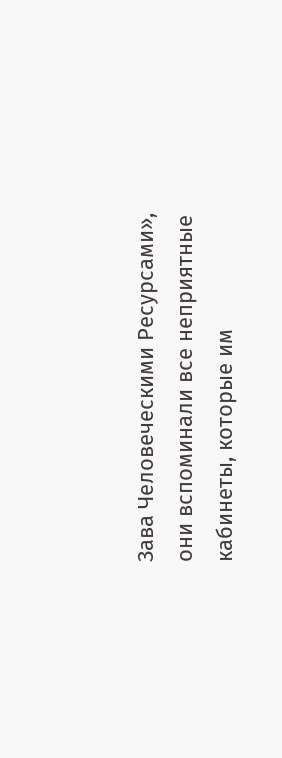Зава Человеческими Ресурсами», они вспоминали все неприятные кабинеты, которые им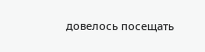довелось посещать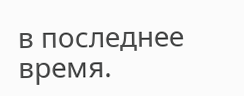в последнее время.